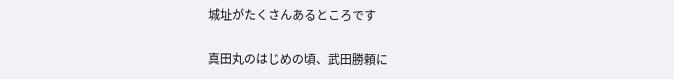城址がたくさんあるところです

真田丸のはじめの頃、武田勝頼に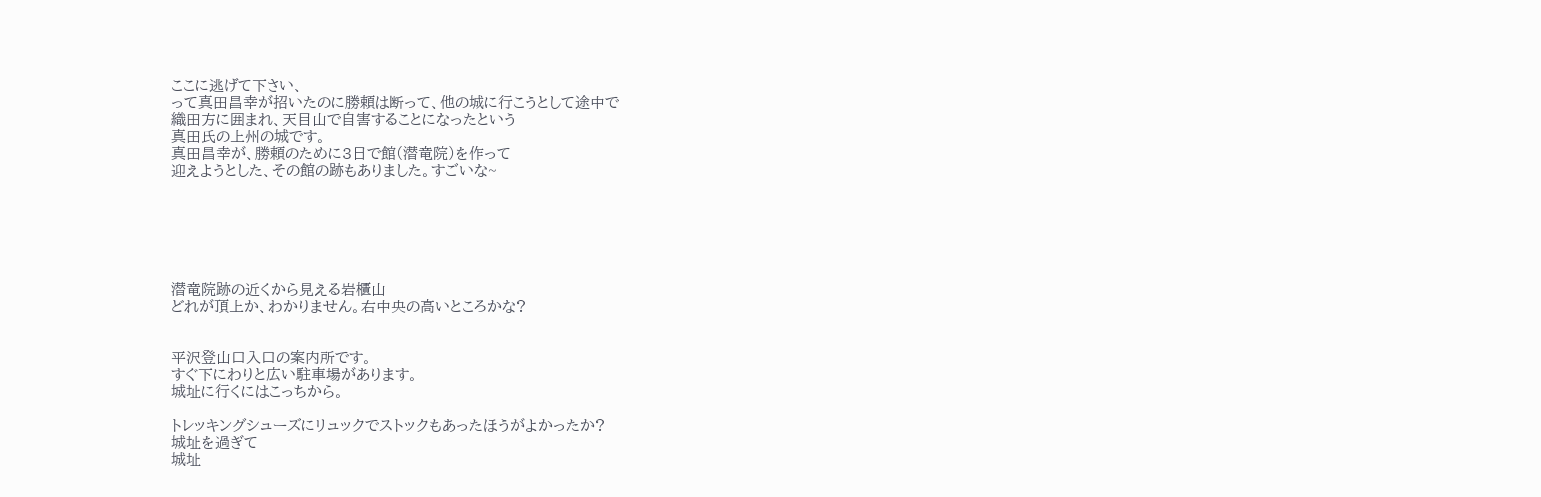ここに逃げて下さい、
って真田昌幸が招いたのに勝頼は断って、他の城に行こうとして途中で
織田方に囲まれ、天目山で自害することになったという
真田氏の上州の城です。
真田昌幸が、勝頼のために3日で館(潜竜院)を作って
迎えようとした、その館の跡もありました。すごいな~






潜竜院跡の近くから見える岩櫃山
どれが頂上か、わかりません。右中央の高いところかな?


平沢登山口入口の案内所です。
すぐ下にわりと広い駐車場があります。
城址に行くにはこっちから。

トレッキングシューズにリュックでストックもあったほうがよかったか?
城址を過ぎて
城址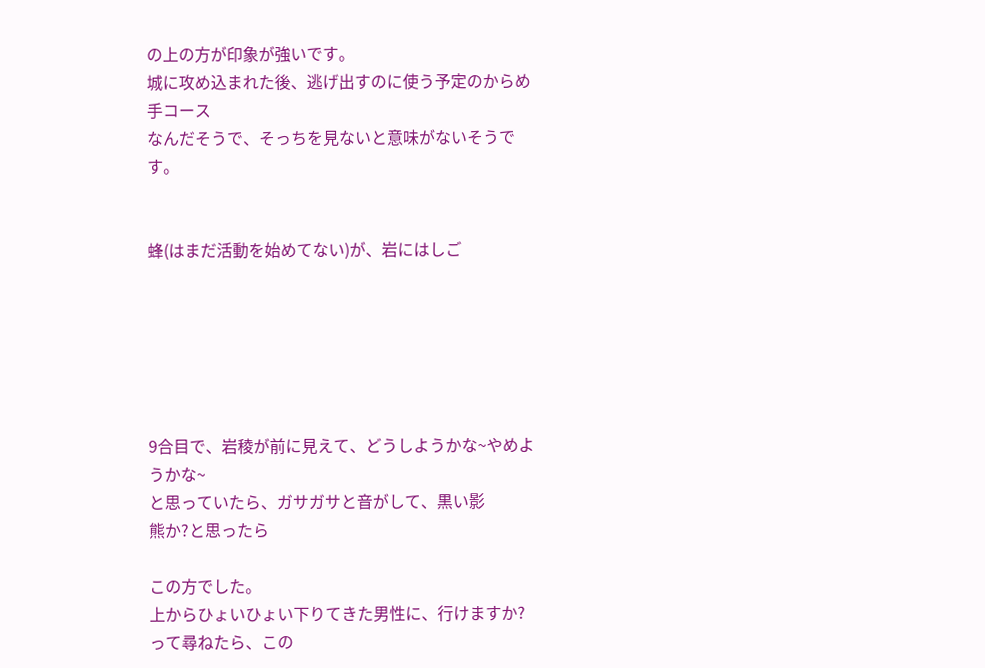の上の方が印象が強いです。
城に攻め込まれた後、逃げ出すのに使う予定のからめ手コース
なんだそうで、そっちを見ないと意味がないそうです。


蜂(はまだ活動を始めてない)が、岩にはしご






9合目で、岩稜が前に見えて、どうしようかな~やめようかな~
と思っていたら、ガサガサと音がして、黒い影
熊か?と思ったら

この方でした。
上からひょいひょい下りてきた男性に、行けますか?
って尋ねたら、この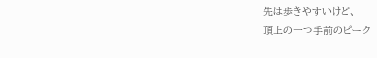先は歩きやすいけど、
頂上の一つ手前のピーク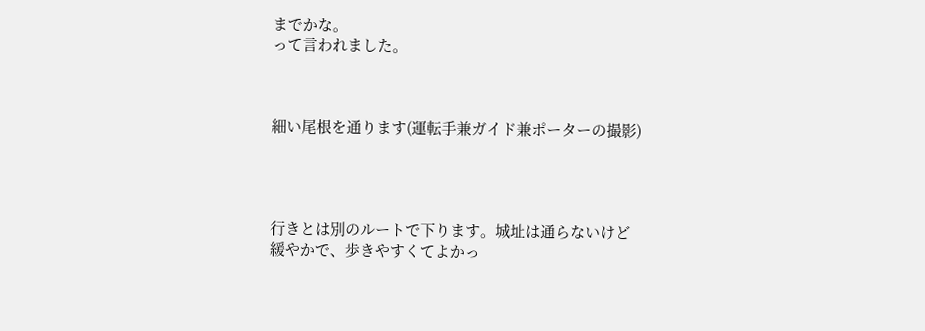までかな。
って言われました。



細い尾根を通ります(運転手兼ガイド兼ポーターの撮影)




行きとは別のルートで下ります。城址は通らないけど
緩やかで、歩きやすくてよかっ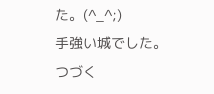た。(^_^;)
手強い城でした。
つづく